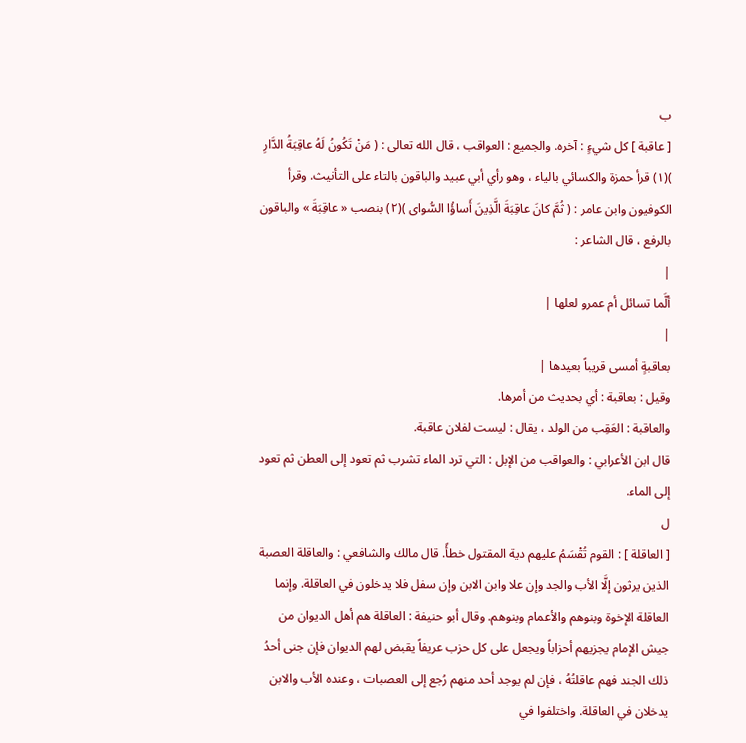ب
[ عاقبة ] كل شيءٍ : آخره. والجميع : العواقب ، قال الله تعالى : ( مَنْ تَكُونُ لَهُ عاقِبَةُ الدَّارِ )(١) قرأ حمزة والكسائي بالياء ، وهو رأي أبي عبيد والباقون بالتاء على التأنيث. وقرأ الكوفيون وابن عامر : ( ثُمَّ كانَ عاقِبَةَ الَّذِينَ أَساؤُا السُّواى )(٢) بنصب « عاقِبَةَ » والباقون بالرفع ، قال الشاعر :
|
ألَّما تسائل أم عمرو لعلها |
|
بعاقبةٍ أمسى قريباً بعيدها |
وقيل : بعاقبة : أي بحديث من أمرها.
والعاقبة : العَقِب من الولد ، يقال : ليست لفلان عاقبة.
قال ابن الأعرابي : والعواقب من الإبل : التي ترد الماء تشرب ثم تعود إلى العطن ثم تعود إلى الماء.
ل
[ العاقلة ] : القوم تُقْسَمُ عليهم دية المقتول خطأً. قال مالك والشافعي : والعاقلة العصبة الذين يرثون إلَّا الأب والجد وإن علا وابن الابن وإن سفل فلا يدخلون في العاقلة. وإنما العاقلة الإخوة وبنوهم والأعمام وبنوهم. وقال أبو حنيفة : العاقلة هم أهل الديوان من جيش الإمام يجزيهم أحزاباً ويجعل على كل حزب عريفاً يقبض لهم الديوان فإن جنى أحدُ ذلك الجند فهم عاقلتُهُ ، فإن لم يوجد أحد منهم رُجع إلى العصبات ، وعنده الأب والابن يدخلان في العاقلة. واختلفوا في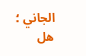الجاني ؛ هل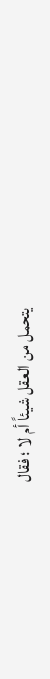يتحمل من العقل شيئاً أم لا ؛ فقال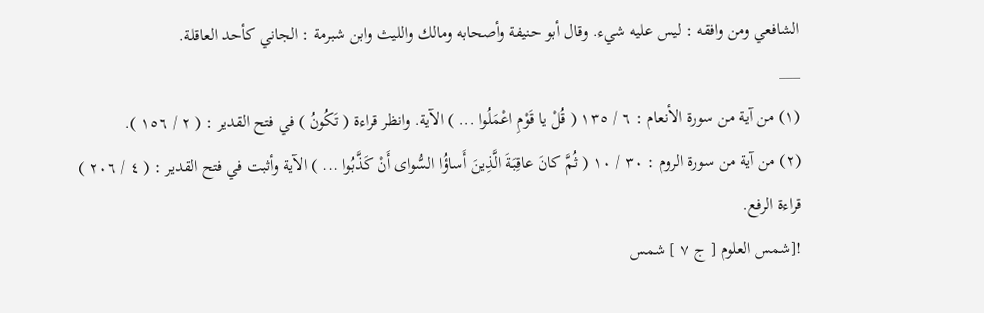الشافعي ومن وافقه : ليس عليه شيء. وقال أبو حنيفة وأصحابه ومالك والليث وابن شبرمة : الجاني كأحد العاقلة.
___
(١) من آية من سورة الأنعام : ٦ / ١٣٥ ( قُلْ يا قَوْمِ اعْمَلُوا ... ) الآية. وانظر قراءة ( تَكُونُ ) في فتح القدير : ( ٢ / ١٥٦ ).
(٢) من آية من سورة الروم : ٣٠ / ١٠ ( ثُمَّ كانَ عاقِبَةَ الَّذِينَ أَساؤُا السُّواى أَنْ كَذَّبُوا ... ) الآية وأثبت في فتح القدير : ( ٤ / ٢٠٦ ) قراءة الرفع.
![شمس العلوم [ ج ٧ ] شمس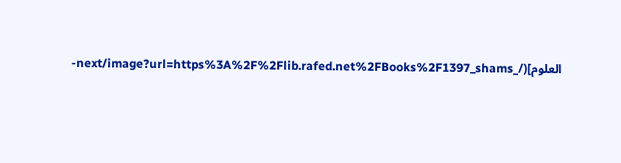العلوم](/_next/image?url=https%3A%2F%2Flib.rafed.net%2FBooks%2F1397_shams-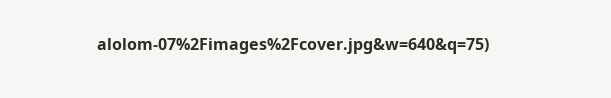alolom-07%2Fimages%2Fcover.jpg&w=640&q=75)